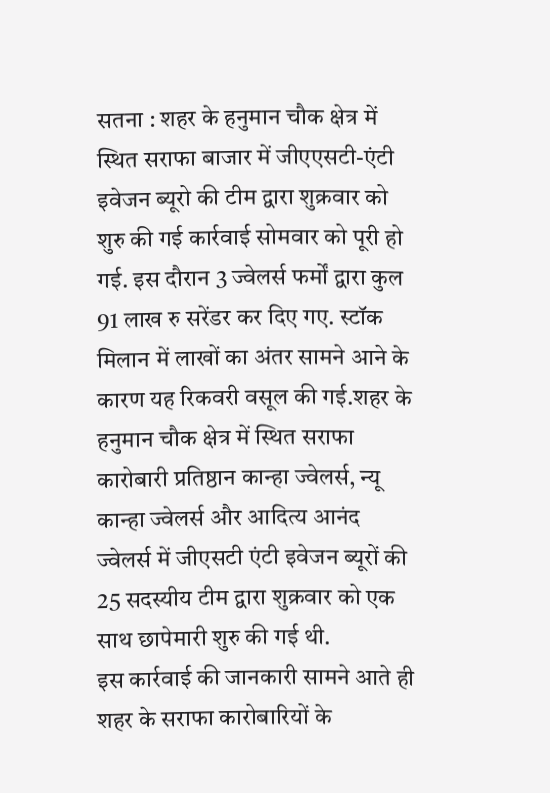सतना : शहर के हनुमान चौक क्षेत्र में स्थित सराफा बाजार में जीएएसटी-एंटी इवेजन ब्यूरो की टीम द्वारा शुक्रवार को शुरु की गई कार्रवाई सोमवार को पूरी हो गई. इस दौरान 3 ज्वेलर्स फर्मों द्वारा कुल 91 लाख रु सरेंडर कर दिए गए. स्टॉक मिलान में लाखों का अंतर सामने आने के कारण यह रिकवरी वसूल की गई.शहर के हनुमान चौक क्षेत्र में स्थित सराफा कारोबारी प्रतिष्ठान कान्हा ज्वेलर्स, न्यू कान्हा ज्वेलर्स और आदित्य आनंद ज्वेलर्स में जीएसटी एंटी इवेजन ब्यूरों की 25 सदस्यीय टीम द्वारा शुक्रवार को एक साथ छापेमारी शुरु की गई थी.
इस कार्रवाई की जानकारी सामने आते ही शहर के सराफा कारोबारियों के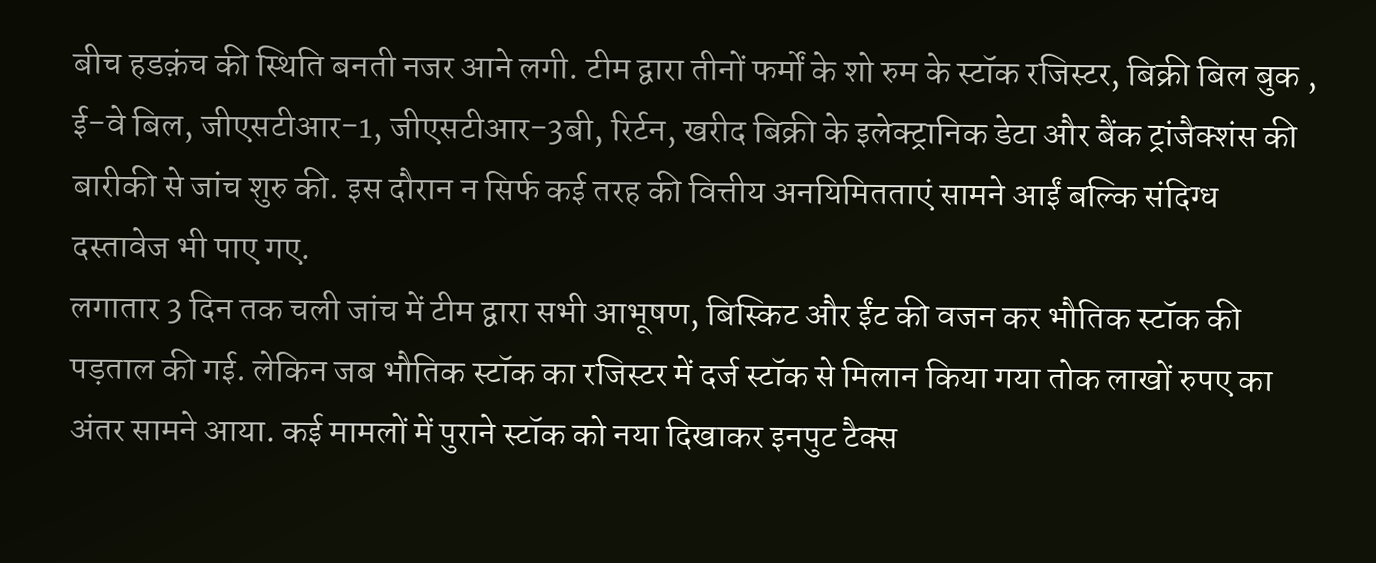बीच हडक़ंच की स्थिति बनती नजर आने लगी. टीम द्वारा तीनों फर्मों के शो रुम के स्टॉक रजिस्टर, बिक्री बिल बुक , ई-वे बिल, जीएसटीआर-1, जीएसटीआर-3बी, रिर्टन, खरीद बिक्री के इलेक्ट्रानिक डेटा और बैंक ट्रांजैक्शंस की बारीकी से जांच शुरु की. इस दौरान न सिर्फ कई तरह की वित्तीय अनयिमितताएं सामने आईं बल्कि संदिग्ध दस्तावेज भी पाए गए.
लगातार 3 दिन तक चली जांच में टीम द्वारा सभी आभूषण, बिस्किट और ईंट की वजन कर भौतिक स्टॉक की पड़ताल की गई. लेकिन जब भौतिक स्टॉक का रजिस्टर में दर्ज स्टॉक से मिलान किया गया तोक लाखों रुपए का अंतर सामने आया. कई मामलों में पुराने स्टॉक को नया दिखाकर इनपुट टैक्स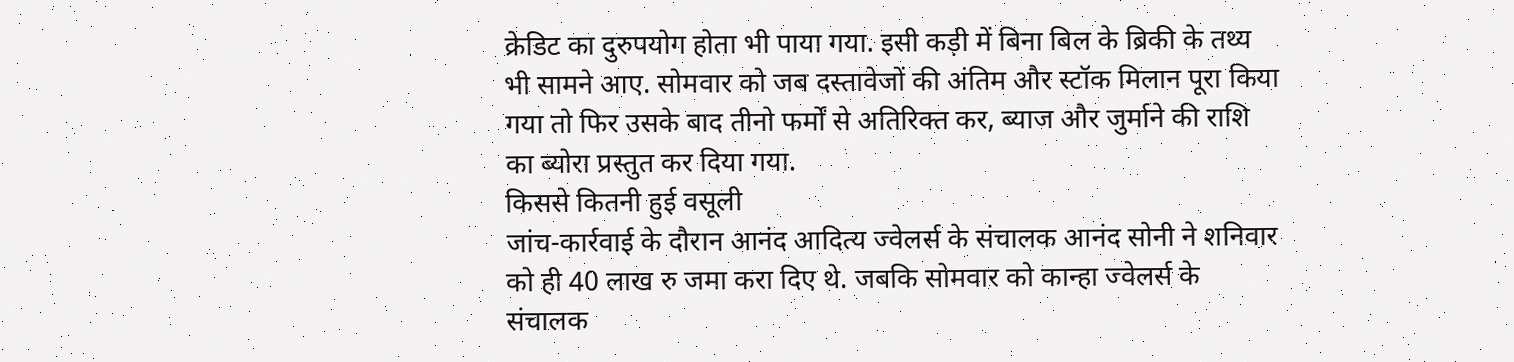क्रेडिट का दुरुपयोग होता भी पाया गया. इसी कड़ी में बिना बिल के ब्रिकी के तथ्य भी सामने आए. सोमवार को जब दस्तावेजों की अंतिम और स्टॉक मिलान पूरा किया गया तो फिर उसके बाद तीनो फर्मों से अतिरिक्त कर, ब्याज और जुर्माने की राशि का ब्योरा प्रस्तुत कर दिया गया.
किससे कितनी हुई वसूली
जांच-कार्रवाई के दौरान आनंद आदित्य ज्वेलर्स के संचालक आनंद सोनी ने शनिवार को ही 40 लाख रु जमा करा दिए थे. जबकि सोमवार को कान्हा ज्वेलर्स के संचालक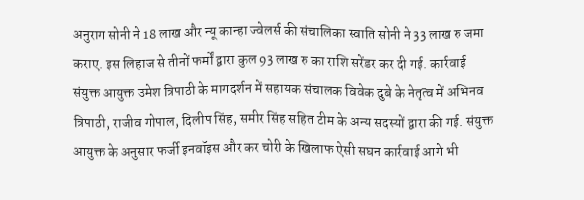अनुराग सोनी ने 18 लाख और न्यू कान्हा ज्वेलर्स की संचालिका स्वाति सोनी ने 33 लाख रु जमा कराए. इस लिहाज से तीनों फर्मों द्वारा कुल 93 लाख रु का राशि सरेंडर कर दी गई. कार्रवाई संयुक्त आयुक्त उमेश त्रिपाठी के मागदर्शन में सहायक संचालक विवेक दुबे के नेतृत्व में अभिनव त्रिपाठी, राजीव गोपाल, दिलीप सिंह, समीर सिंह सहित टीम के अन्य सदस्यों द्वारा की गई. संयुक्त आयुक्त के अनुसार फर्जी इनवॉइस और कर चोरी के खिलाफ ऐसी सघन कार्रवाई आगे भी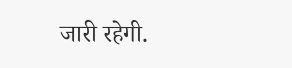जारी रहेगी.